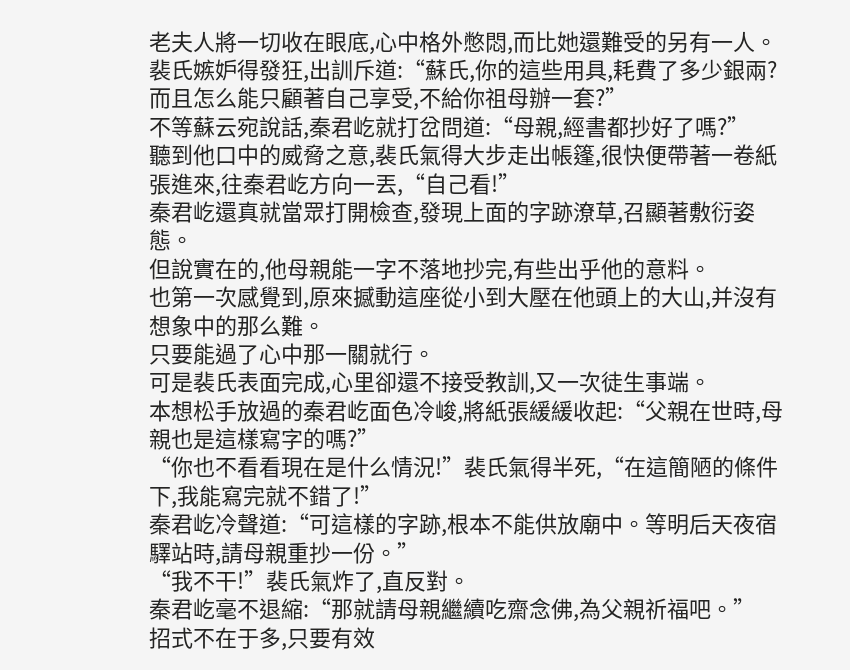老夫人將一切收在眼底,心中格外憋悶,而比她還難受的另有一人。
裴氏嫉妒得發狂,出訓斥道:“蘇氏,你的這些用具,耗費了多少銀兩?而且怎么能只顧著自己享受,不給你祖母辦一套?”
不等蘇云宛說話,秦君屹就打岔問道:“母親,經書都抄好了嗎?”
聽到他口中的威脅之意,裴氏氣得大步走出帳篷,很快便帶著一卷紙張進來,往秦君屹方向一丟,“自己看!”
秦君屹還真就當眾打開檢查,發現上面的字跡潦草,召顯著敷衍姿態。
但說實在的,他母親能一字不落地抄完,有些出乎他的意料。
也第一次感覺到,原來撼動這座從小到大壓在他頭上的大山,并沒有想象中的那么難。
只要能過了心中那一關就行。
可是裴氏表面完成,心里卻還不接受教訓,又一次徒生事端。
本想松手放過的秦君屹面色冷峻,將紙張緩緩收起:“父親在世時,母親也是這樣寫字的嗎?”
“你也不看看現在是什么情況!”裴氏氣得半死,“在這簡陋的條件下,我能寫完就不錯了!”
秦君屹冷聲道:“可這樣的字跡,根本不能供放廟中。等明后天夜宿驛站時,請母親重抄一份。”
“我不干!”裴氏氣炸了,直反對。
秦君屹毫不退縮:“那就請母親繼續吃齋念佛,為父親祈福吧。”
招式不在于多,只要有效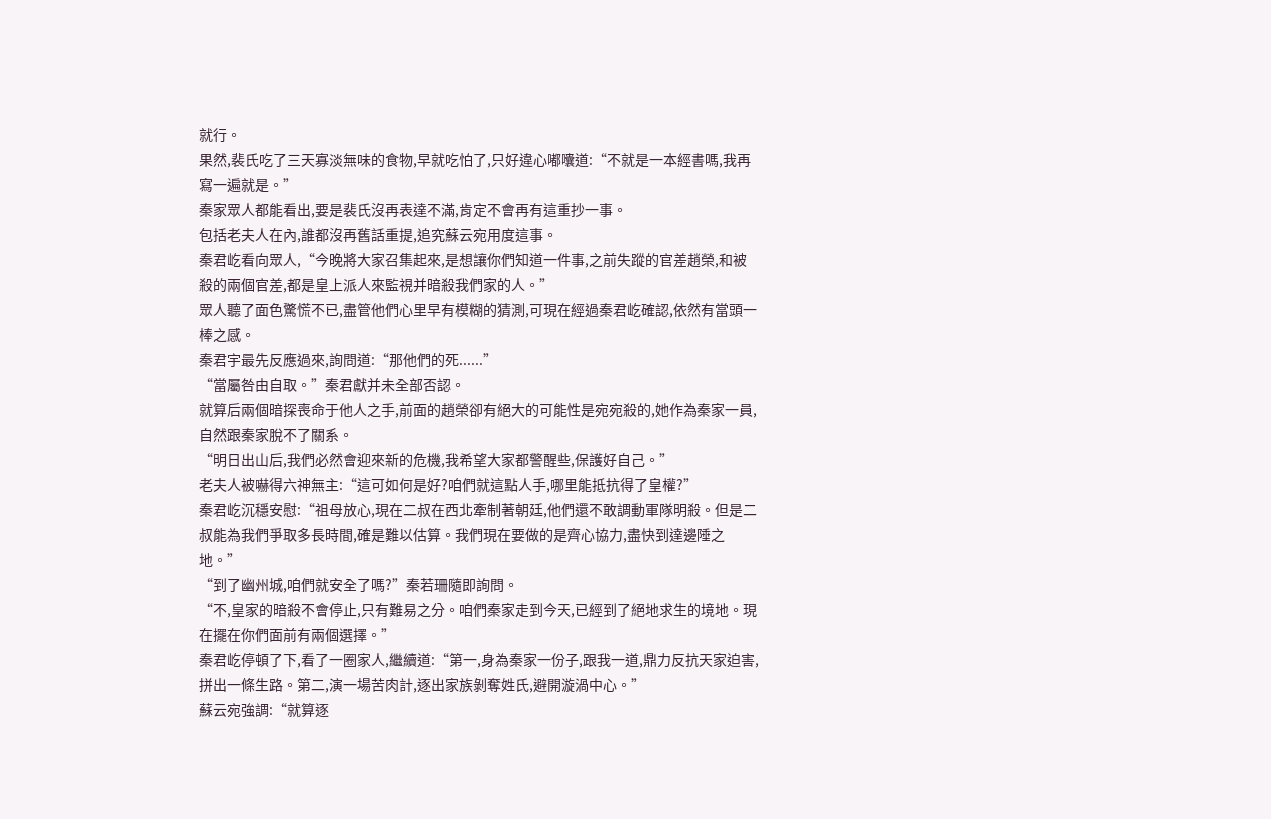就行。
果然,裴氏吃了三天寡淡無味的食物,早就吃怕了,只好違心嘟囔道:“不就是一本經書嗎,我再寫一遍就是。”
秦家眾人都能看出,要是裴氏沒再表達不滿,肯定不會再有這重抄一事。
包括老夫人在內,誰都沒再舊話重提,追究蘇云宛用度這事。
秦君屹看向眾人,“今晚將大家召集起來,是想讓你們知道一件事,之前失蹤的官差趙榮,和被殺的兩個官差,都是皇上派人來監視并暗殺我們家的人。”
眾人聽了面色驚慌不已,盡管他們心里早有模糊的猜測,可現在經過秦君屹確認,依然有當頭一棒之感。
秦君宇最先反應過來,詢問道:“那他們的死......”
“當屬咎由自取。”秦君獻并未全部否認。
就算后兩個暗探喪命于他人之手,前面的趙榮卻有絕大的可能性是宛宛殺的,她作為秦家一員,自然跟秦家脫不了關系。
“明日出山后,我們必然會迎來新的危機,我希望大家都警醒些,保護好自己。”
老夫人被嚇得六神無主:“這可如何是好?咱們就這點人手,哪里能抵抗得了皇權?”
秦君屹沉穩安慰:“祖母放心,現在二叔在西北牽制著朝廷,他們還不敢調動軍隊明殺。但是二叔能為我們爭取多長時間,確是難以估算。我們現在要做的是齊心協力,盡快到達邊陲之地。”
“到了幽州城,咱們就安全了嗎?”秦若珊隨即詢問。
“不,皇家的暗殺不會停止,只有難易之分。咱們秦家走到今天,已經到了絕地求生的境地。現在擺在你們面前有兩個選擇。”
秦君屹停頓了下,看了一圈家人,繼續道:“第一,身為秦家一份子,跟我一道,鼎力反抗天家迫害,拼出一條生路。第二,演一場苦肉計,逐出家族剝奪姓氏,避開漩渦中心。”
蘇云宛強調:“就算逐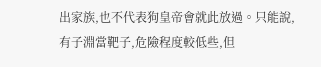出家族,也不代表狗皇帝會就此放過。只能說,有子淵當靶子,危險程度較低些,但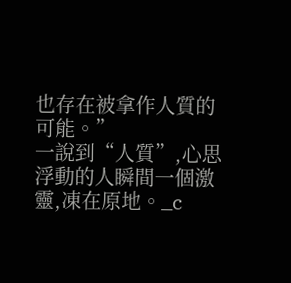也存在被拿作人質的可能。”
一說到“人質”,心思浮動的人瞬間一個激靈,凍在原地。_c